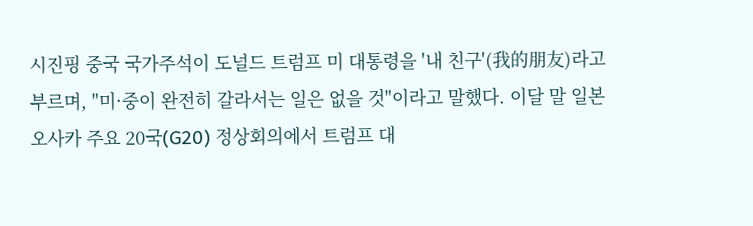시진핑 중국 국가주석이 도널드 트럼프 미 대통령을 '내 친구'(我的朋友)라고 부르며, "미·중이 완전히 갈라서는 일은 없을 것"이라고 말했다. 이달 말 일본 오사카 주요 20국(G20) 정상회의에서 트럼프 대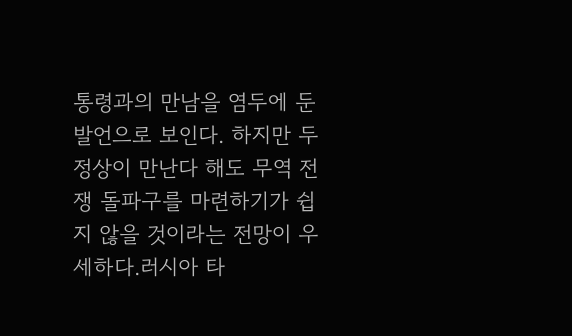통령과의 만남을 염두에 둔 발언으로 보인다. 하지만 두 정상이 만난다 해도 무역 전쟁 돌파구를 마련하기가 쉽지 않을 것이라는 전망이 우세하다.러시아 타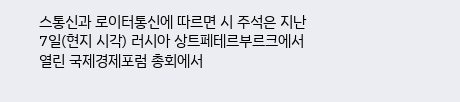스통신과 로이터통신에 따르면 시 주석은 지난 7일(현지 시각) 러시아 상트페테르부르크에서 열린 국제경제포럼 총회에서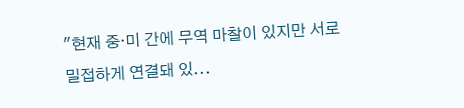"현재 중·미 간에 무역 마찰이 있지만 서로 밀접하게 연결돼 있...